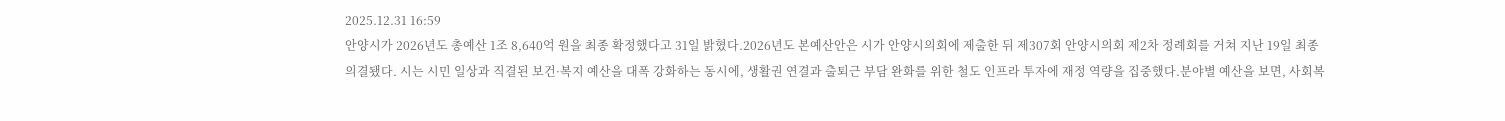2025.12.31 16:59
안양시가 2026년도 총예산 1조 8,640억 원을 최종 확정했다고 31일 밝혔다.2026년도 본예산안은 시가 안양시의회에 제출한 뒤 제307회 안양시의회 제2차 정례회를 거쳐 지난 19일 최종 의결됐다. 시는 시민 일상과 직결된 보건·복지 예산을 대폭 강화하는 동시에, 생활권 연결과 출퇴근 부담 완화를 위한 철도 인프라 투자에 재정 역량을 집중했다.분야별 예산을 보면, 사회복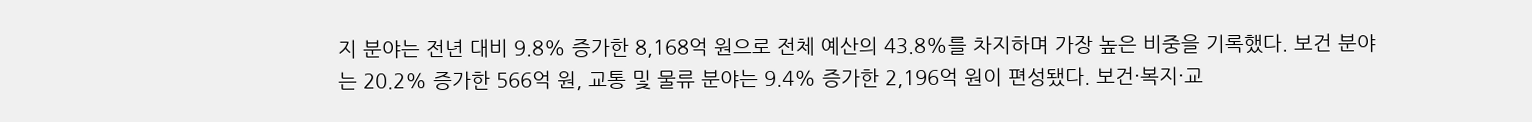지 분야는 전년 대비 9.8% 증가한 8,168억 원으로 전체 예산의 43.8%를 차지하며 가장 높은 비중을 기록했다. 보건 분야는 20.2% 증가한 566억 원, 교통 및 물류 분야는 9.4% 증가한 2,196억 원이 편성됐다. 보건·복지·교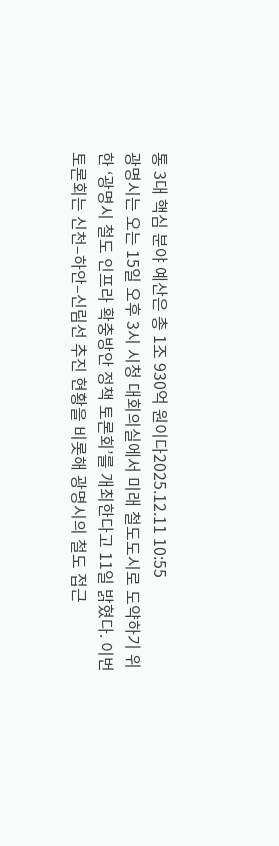통 3대 핵심 분야 예산은 총 1조 930억 원이다2025.12.11 10:55
광명시는 오는 15일 오후 3시 시청 대회의실에서 미래 철도도시로 도약하기 위한 ‘광명시 철도 인프라 확충방안 정책 토론회’를 개최한다고 11일 밝혔다. 이번 토론회는 신천–하안–신림선 추진 현황을 비롯해 광명시의 철도 접근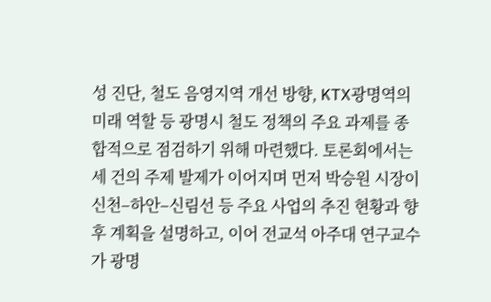성 진단, 철도 음영지역 개선 방향, KTX광명역의 미래 역할 등 광명시 철도 정책의 주요 과제를 종합적으로 점검하기 위해 마련했다. 토론회에서는 세 건의 주제 발제가 이어지며 먼저 박승원 시장이 신천–하안–신림선 등 주요 사업의 추진 현황과 향후 계획을 설명하고, 이어 전교석 아주대 연구교수가 광명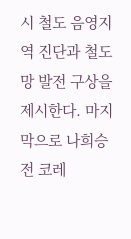시 철도 음영지역 진단과 철도망 발전 구상을 제시한다. 마지막으로 나희승 전 코레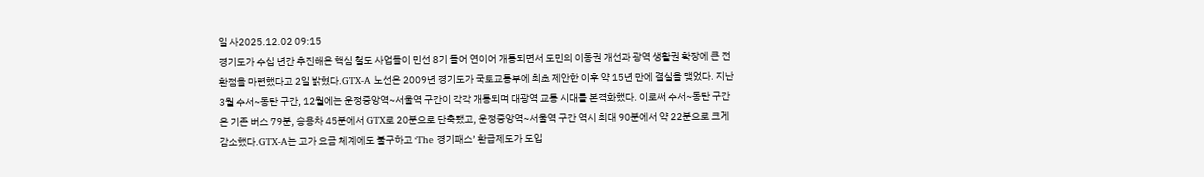일 사2025.12.02 09:15
경기도가 수십 년간 추진해온 핵심 철도 사업들이 민선 8기 들어 연이어 개통되면서 도민의 이동권 개선과 광역 생활권 확장에 큰 전환점을 마련했다고 2일 밝혔다.GTX-A 노선은 2009년 경기도가 국토교통부에 최초 제안한 이후 약 15년 만에 결실을 맺었다. 지난 3월 수서~동탄 구간, 12월에는 운정중앙역~서울역 구간이 각각 개통되며 대광역 교통 시대를 본격화했다. 이로써 수서~동탄 구간은 기존 버스 79분, 승용차 45분에서 GTX로 20분으로 단축됐고, 운정중앙역~서울역 구간 역시 최대 90분에서 약 22분으로 크게 감소했다.GTX-A는 고가 요금 체계에도 불구하고 ‘The 경기패스’ 환급제도가 도입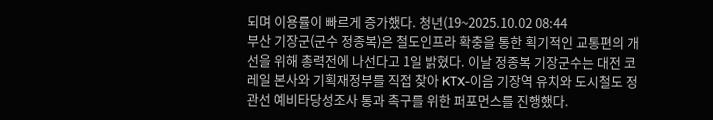되며 이용률이 빠르게 증가했다. 청년(19~2025.10.02 08:44
부산 기장군(군수 정종복)은 철도인프라 확충을 통한 획기적인 교통편의 개선을 위해 총력전에 나선다고 1일 밝혔다. 이날 정종복 기장군수는 대전 코레일 본사와 기획재정부를 직접 찾아 KTX-이음 기장역 유치와 도시철도 정관선 예비타당성조사 통과 촉구를 위한 퍼포먼스를 진행했다.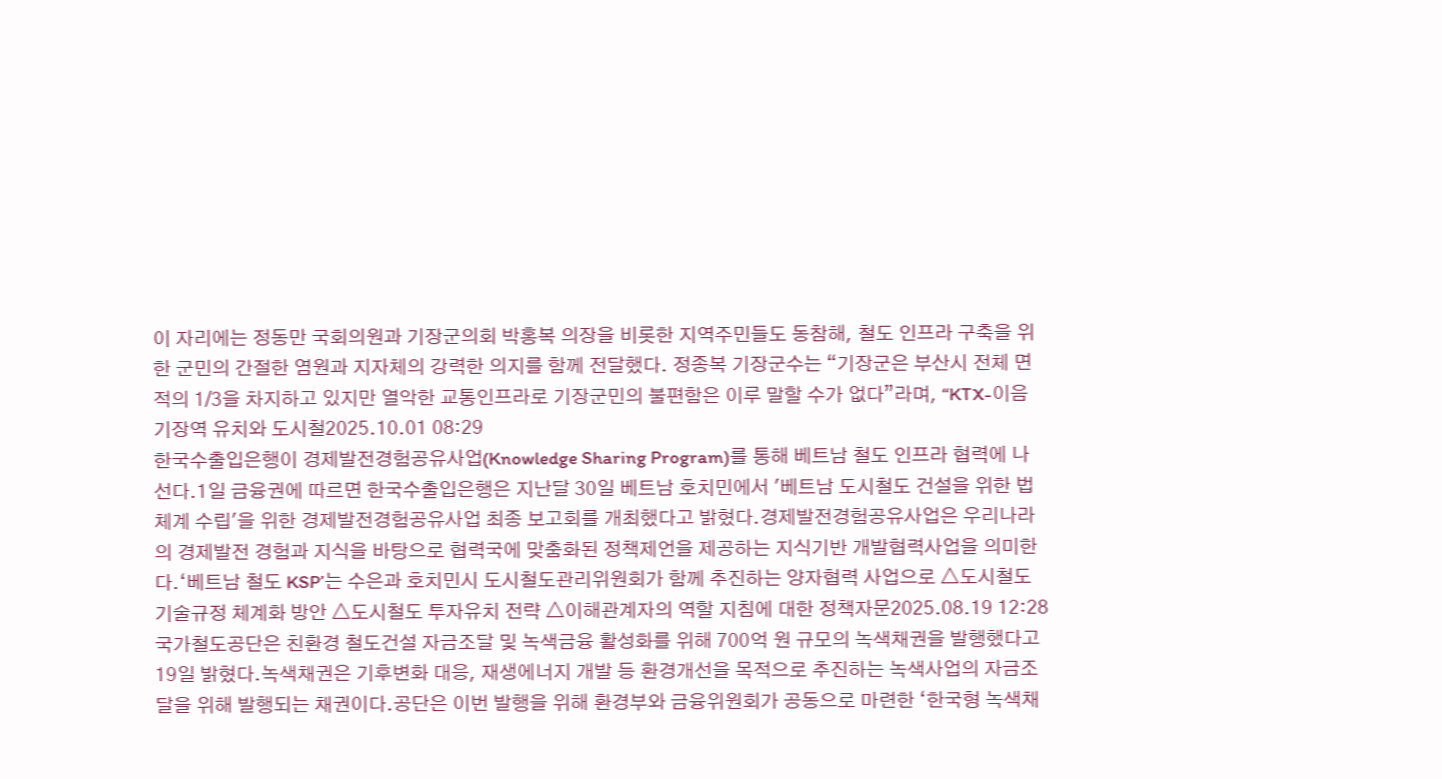이 자리에는 정동만 국회의원과 기장군의회 박홍복 의장을 비롯한 지역주민들도 동참해, 철도 인프라 구축을 위한 군민의 간절한 염원과 지자체의 강력한 의지를 함께 전달했다. 정종복 기장군수는 “기장군은 부산시 전체 면적의 1/3을 차지하고 있지만 열악한 교통인프라로 기장군민의 불편함은 이루 말할 수가 없다”라며, “KTX-이음 기장역 유치와 도시철2025.10.01 08:29
한국수출입은행이 경제발전경험공유사업(Knowledge Sharing Program)를 통해 베트남 철도 인프라 협력에 나선다.1일 금융권에 따르면 한국수출입은행은 지난달 30일 베트남 호치민에서 '베트남 도시철도 건설을 위한 법 체계 수립'을 위한 경제발전경험공유사업 최종 보고회를 개최했다고 밝혔다.경제발전경험공유사업은 우리나라의 경제발전 경험과 지식을 바탕으로 협력국에 맞춤화된 정책제언을 제공하는 지식기반 개발협력사업을 의미한다.‘베트남 철도 KSP’는 수은과 호치민시 도시철도관리위원회가 함께 추진하는 양자협력 사업으로 △도시철도 기술규정 체계화 방안 △도시철도 투자유치 전략 △이해관계자의 역할 지침에 대한 정책자문2025.08.19 12:28
국가철도공단은 친환경 철도건설 자금조달 및 녹색금융 활성화를 위해 700억 원 규모의 녹색채권을 발행했다고 19일 밝혔다.녹색채권은 기후변화 대응, 재생에너지 개발 등 환경개선을 목적으로 추진하는 녹색사업의 자금조달을 위해 발행되는 채권이다.공단은 이번 발행을 위해 환경부와 금융위원회가 공동으로 마련한 ‘한국형 녹색채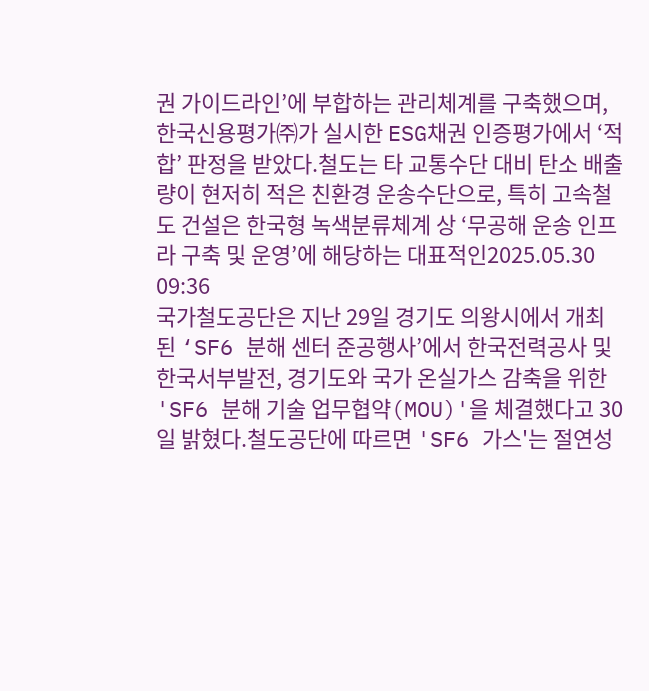권 가이드라인’에 부합하는 관리체계를 구축했으며, 한국신용평가㈜가 실시한 ESG채권 인증평가에서 ‘적합’ 판정을 받았다.철도는 타 교통수단 대비 탄소 배출량이 현저히 적은 친환경 운송수단으로, 특히 고속철도 건설은 한국형 녹색분류체계 상 ‘무공해 운송 인프라 구축 및 운영’에 해당하는 대표적인2025.05.30 09:36
국가철도공단은 지난 29일 경기도 의왕시에서 개최된 ‘SF6 분해 센터 준공행사’에서 한국전력공사 및 한국서부발전, 경기도와 국가 온실가스 감축을 위한 'SF6 분해 기술 업무협약(MOU)'을 체결했다고 30일 밝혔다.철도공단에 따르면 'SF6 가스'는 절연성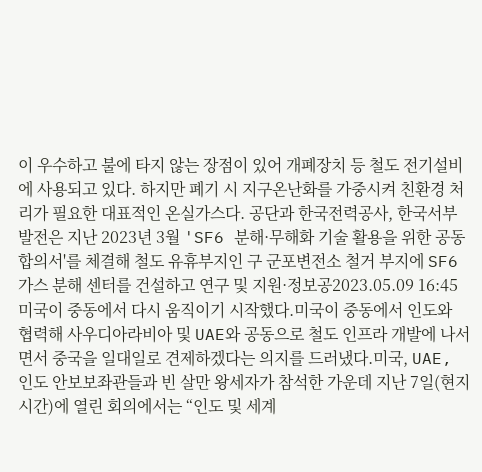이 우수하고 불에 타지 않는 장점이 있어 개폐장치 등 철도 전기설비에 사용되고 있다. 하지만 폐기 시 지구온난화를 가중시켜 친환경 처리가 필요한 대표적인 온실가스다. 공단과 한국전력공사, 한국서부발전은 지난 2023년 3월 'SF6 분해·무해화 기술 활용을 위한 공동합의서'를 체결해 철도 유휴부지인 구 군포변전소 철거 부지에 SF6 가스 분해 센터를 건설하고 연구 및 지원·정보공2023.05.09 16:45
미국이 중동에서 다시 움직이기 시작했다.미국이 중동에서 인도와 협력해 사우디아라비아 및 UAE와 공동으로 철도 인프라 개발에 나서면서 중국을 일대일로 견제하겠다는 의지를 드러냈다.미국, UAE, 인도 안보보좌관들과 빈 살만 왕세자가 참석한 가운데 지난 7일(현지 시간)에 열린 회의에서는 “인도 및 세계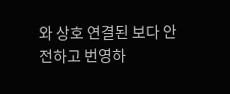와 상호 연결된 보다 안전하고 번영하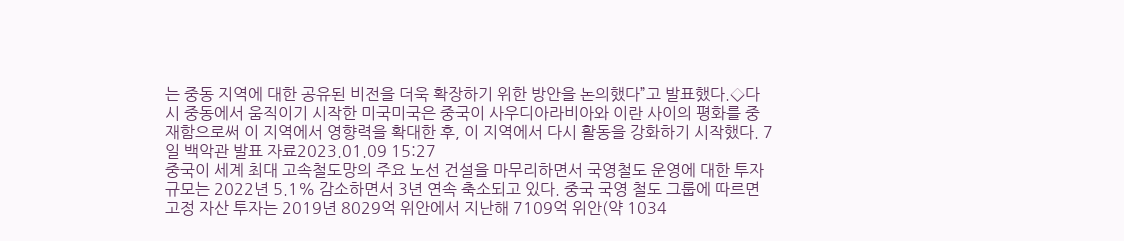는 중동 지역에 대한 공유된 비전을 더욱 확장하기 위한 방안을 논의했다”고 발표했다.◇다시 중동에서 움직이기 시작한 미국미국은 중국이 사우디아라비아와 이란 사이의 평화를 중재함으로써 이 지역에서 영향력을 확대한 후, 이 지역에서 다시 활동을 강화하기 시작했다. 7일 백악관 발표 자료2023.01.09 15:27
중국이 세계 최대 고속철도망의 주요 노선 건설을 마무리하면서 국영철도 운영에 대한 투자 규모는 2022년 5.1% 감소하면서 3년 연속 축소되고 있다. 중국 국영 철도 그룹에 따르면 고정 자산 투자는 2019년 8029억 위안에서 지난해 7109억 위안(약 1034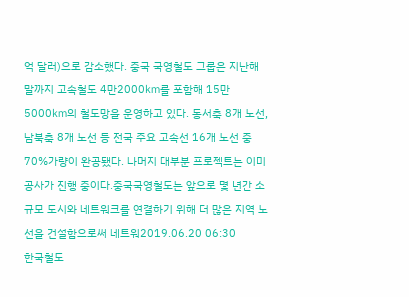억 달러)으로 감소했다. 중국 국영철도 그룹은 지난해 말까지 고속철도 4만2000㎞를 포함해 15만5000㎞의 철도망을 운영하고 있다. 동서축 8개 노선, 남북축 8개 노선 등 전국 주요 고속선 16개 노선 중 70%가량이 완공됐다. 나머지 대부분 프로젝트는 이미 공사가 진행 중이다.중국국영철도는 앞으로 몇 년간 소규모 도시와 네트워크를 연결하기 위해 더 많은 지역 노선을 건설함으로써 네트워2019.06.20 06:30
한국철도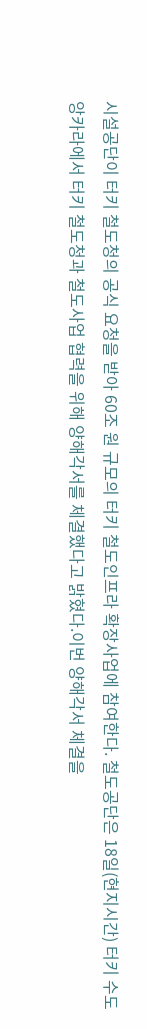시설공단이 터키 철도청의 공식 요청을 받아 60조 원 규모의 터키 철도인프라 확장사업에 참여한다. 철도공단은 18일(현지시간) 터키 수도 앙카라에서 터키 철도청과 철도사업 협력을 위해 양해각서를 체결했다고 밝혔다.이번 양해각서 체결을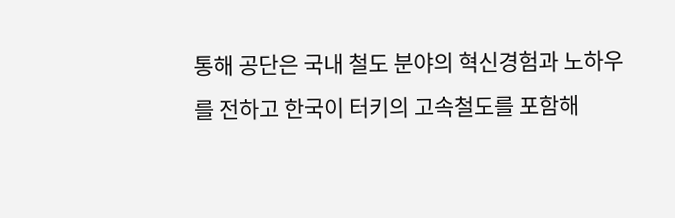통해 공단은 국내 철도 분야의 혁신경험과 노하우를 전하고 한국이 터키의 고속철도를 포함해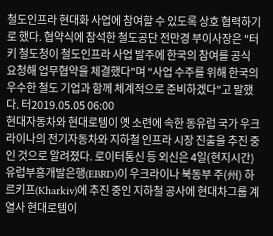철도인프라 현대화 사업에 참여할 수 있도록 상호 협력하기로 했다. 협약식에 참석한 철도공단 전만경 부이사장은 "터키 철도청이 철도인프라 사업 발주에 한국의 참여를 공식 요청해 업무협약을 체결했다"며 "사업 수주를 위해 한국의 우수한 철도 기업과 함께 체계적으로 준비하겠다"고 말했다. 터2019.05.05 06:00
현대자동차와 현대로템이 옛 소련에 속한 동유럽 국가 우크라이나의 전기자동차와 지하철 인프라 시장 진출을 추진 중인 것으로 알려졌다. 로이터통신 등 외신은 4일(현지시간) 유럽부흥개발은행(EBRD)이 우크라이나 북동부 주(州) 하르키프(Kharkiv)에 추진 중인 지하철 공사에 현대차그룹 계열사 현대로템이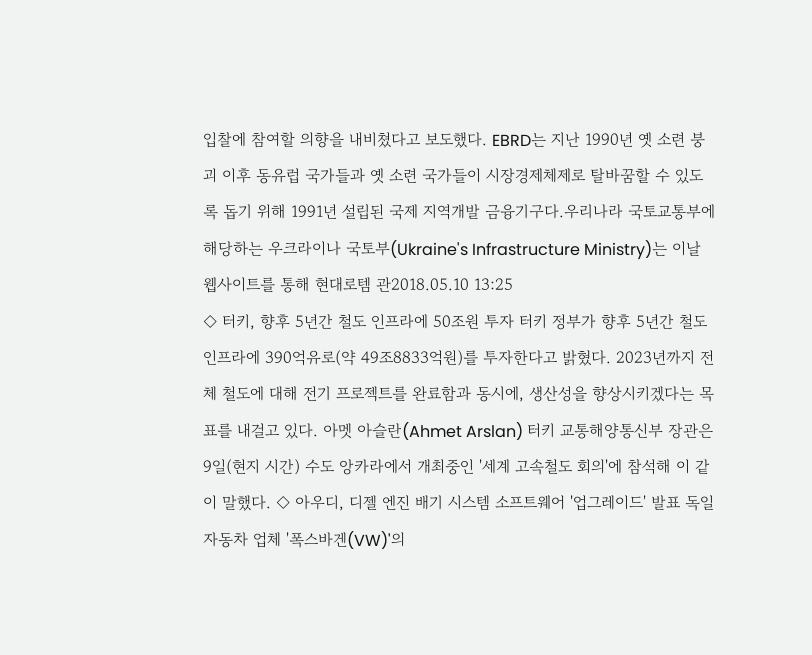입찰에 참여할 의향을 내비쳤다고 보도했다. EBRD는 지난 1990년 옛 소련 붕괴 이후 동유럽 국가들과 옛 소련 국가들이 시장경제체제로 탈바꿈할 수 있도록 돕기 위해 1991년 설립된 국제 지역개발 금융기구다.우리나라 국토교통부에 해당하는 우크라이나 국토부(Ukraine's Infrastructure Ministry)는 이날 웹사이트를 통해 현대로템 관2018.05.10 13:25
◇ 터키, 향후 5년간 철도 인프라에 50조원 투자 터키 정부가 향후 5년간 철도 인프라에 390억유로(약 49조8833억원)를 투자한다고 밝혔다. 2023년까지 전체 철도에 대해 전기 프로젝트를 완료함과 동시에, 생산성을 향상시키겠다는 목표를 내걸고 있다. 아멧 아슬란(Ahmet Arslan) 터키 교통해양통신부 장관은 9일(현지 시간) 수도 앙카라에서 개최중인 '세계 고속철도 회의'에 참석해 이 같이 말했다. ◇ 아우디, 디젤 엔진 배기 시스템 소프트웨어 '업그레이드' 발표 독일 자동차 업체 '폭스바겐(VW)'의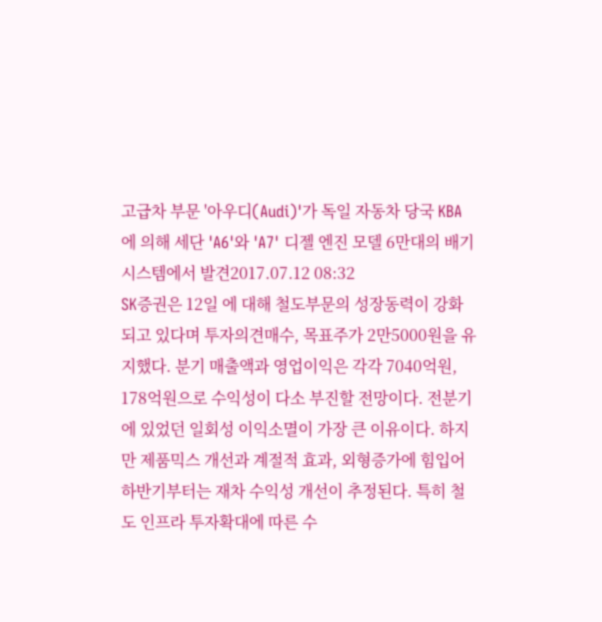고급차 부문 '아우디(Audi)'가 독일 자동차 당국 KBA에 의해 세단 'A6'와 'A7' 디젤 엔진 모델 6만대의 배기 시스템에서 발견2017.07.12 08:32
SK증권은 12일 에 대해 철도부문의 성장동력이 강화되고 있다며 투자의견매수, 목표주가 2만5000원을 유지했다. 분기 매출액과 영업이익은 각각 7040억원, 178억원으로 수익성이 다소 부진할 전망이다. 전분기에 있었던 일회성 이익소멸이 가장 큰 이유이다. 하지만 제품믹스 개선과 계절적 효과, 외형증가에 힘입어 하반기부터는 재차 수익성 개선이 추정된다. 특히 철도 인프라 투자확대에 따른 수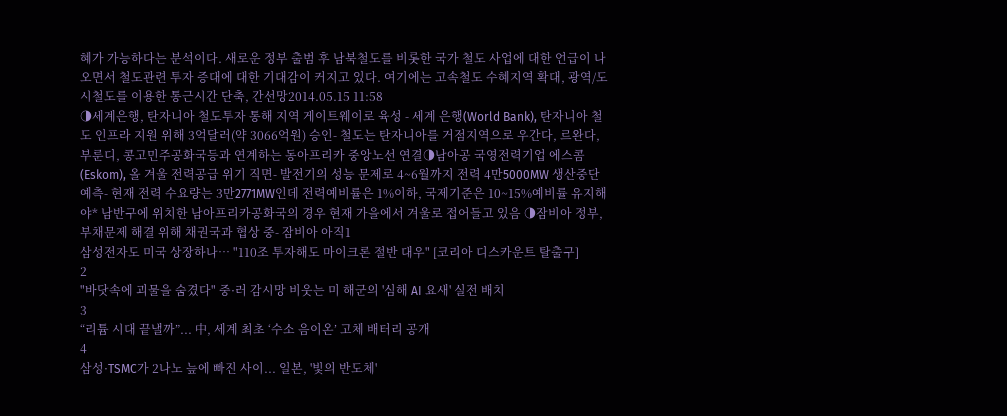혜가 가능하다는 분석이다. 새로운 정부 출범 후 남북철도를 비롯한 국가 철도 사업에 대한 언급이 나오면서 철도관련 투자 증대에 대한 기대감이 커지고 있다. 여기에는 고속철도 수혜지역 확대, 광역/도시철도를 이용한 통근시간 단축, 간선망2014.05.15 11:58
◑세계은행, 탄자니아 철도투자 통해 지역 게이트웨이로 육성 - 세계 은행(World Bank), 탄자니아 철도 인프라 지원 위해 3억달러(약 3066억원) 승인- 철도는 탄자니아를 거점지역으로 우간다, 르완다, 부룬디, 콩고민주공화국등과 연계하는 동아프리카 중앙노선 연결◑남아공 국영전력기업 에스콤(Eskom), 올 겨울 전력공급 위기 직면- 발전기의 성능 문제로 4~6월까지 전력 4만5000MW 생산중단 예측- 현재 전력 수요량는 3만2771MW인데 전력예비률은 1%이하, 국제기준은 10~15%예비률 유지해야* 남반구에 위치한 남아프리카공화국의 경우 현재 가을에서 겨울로 접어들고 있음 ◑잠비아 정부, 부채문제 해결 위해 채권국과 협상 중- 잠비아 아직1
삼성전자도 미국 상장하나… "110조 투자해도 마이크론 절반 대우" [코리아 디스카운트 탈출구]
2
"바닷속에 괴물을 숨겼다" 중·러 감시망 비웃는 미 해군의 '심해 AI 요새' 실전 배치
3
“리튬 시대 끝낼까”... 中, 세계 최초 ‘수소 음이온’ 고체 배터리 공개
4
삼성·TSMC가 2나노 늪에 빠진 사이... 일본, '빛의 반도체'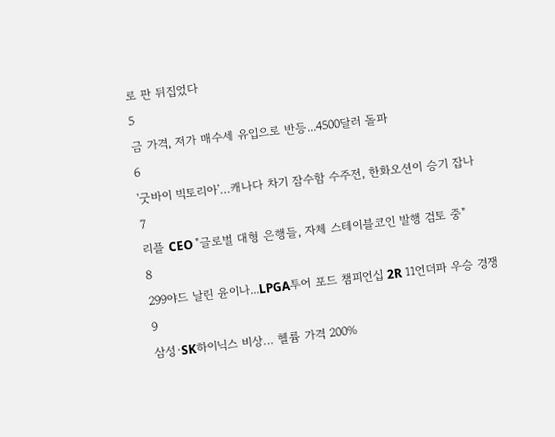로 판 뒤집었다
5
금 가격, 저가 매수세 유입으로 반등...4500달러 돌파
6
'굿바이 빅토리아'…캐나다 차기 잠수함 수주전, 한화오션이 승기 잡나
7
리플 CEO "글로벌 대형 은행들, 자체 스테이블코인 발행 검토 중"
8
299야드 날린 윤이나...LPGA투어 포드 챔피언십 2R 11언더파 우승 경쟁
9
삼성·SK하이닉스 비상… 헬륨 가격 200%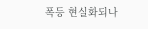폭등 현실화되나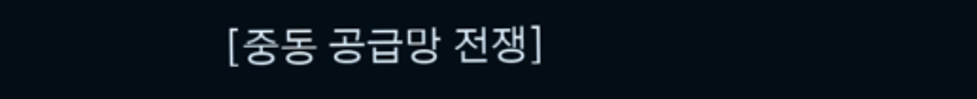[중동 공급망 전쟁]